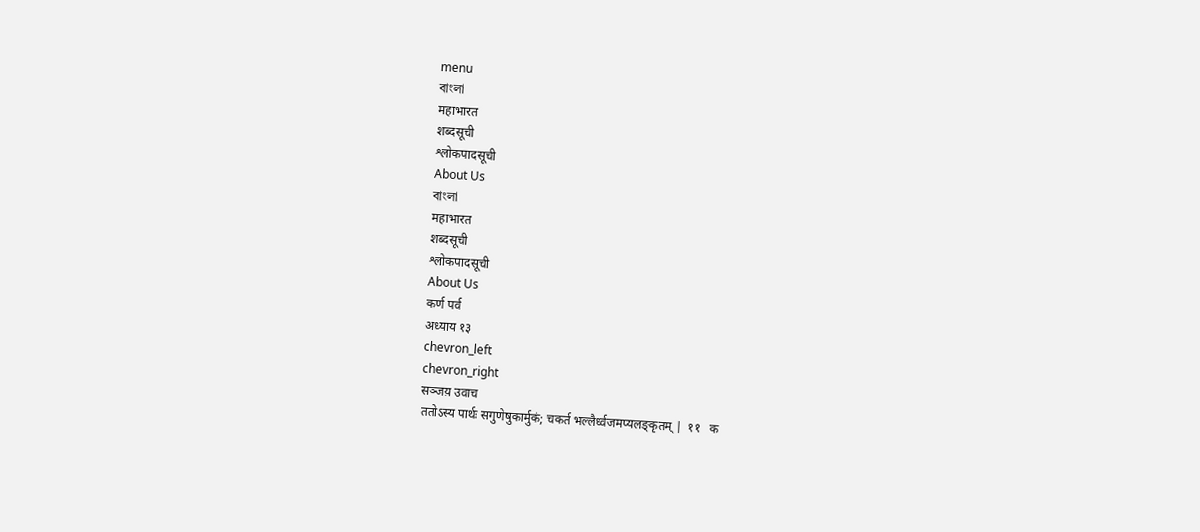menu
বাংলা
महाभारत
शब्दसूची
श्लोकपादसूची
About Us
বাংলা
महाभारत
शब्दसूची
श्लोकपादसूची
About Us
कर्ण पर्व
अध्याय १३
chevron_left
chevron_right
सञ्जय़ उवाच
ततोऽस्य पार्थः सगुणेषुकार्मुकं; चकर्त भल्लैर्ध्वजमप्यलङ्कृतम् |  ११   क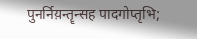पुनर्निय़न्तॄन्सह पादगोप्तृभि;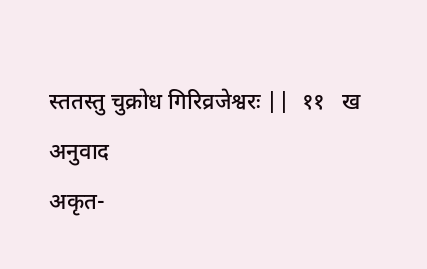स्ततस्तु चुक्रोध गिरिव्रजेश्वरः ||  ११   ख
अनुवाद
अकृत-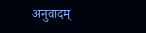अनुवादम्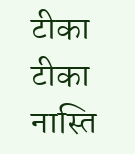टीका
टीका नास्ति